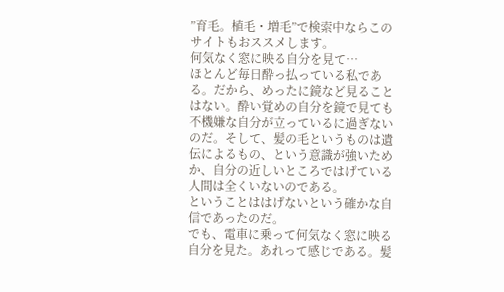”育毛。植毛・増毛”で検索中ならこのサイトもおススメします。
何気なく窓に映る自分を見て…
ほとんど毎日酔っ払っている私である。だから、めったに鏡など見ることはない。酔い覚めの自分を鏡で見ても不機嫌な自分が立っているに過ぎないのだ。そして、髪の毛というものは遺伝によるもの、という意識が強いためか、自分の近しいところではげている人間は全くいないのである。
ということははげないという確かな自信であったのだ。
でも、電車に乗って何気なく窓に映る自分を見た。あれって感じである。髪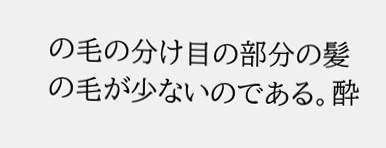の毛の分け目の部分の髪の毛が少ないのである。酔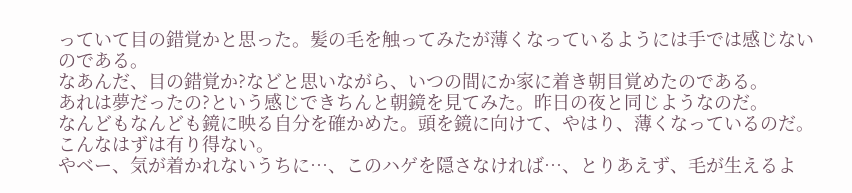っていて目の錯覚かと思った。髪の毛を触ってみたが薄くなっているようには手では感じないのである。
なあんだ、目の錯覚か?などと思いながら、いつの間にか家に着き朝目覚めたのである。
あれは夢だったの?という感じできちんと朝鏡を見てみた。昨日の夜と同じようなのだ。
なんどもなんども鏡に映る自分を確かめた。頭を鏡に向けて、やはり、薄くなっているのだ。こんなはずは有り得ない。
やベー、気が着かれないうちに…、このハゲを隠さなければ…、とりあえず、毛が生えるよ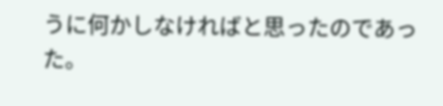うに何かしなければと思ったのであった。